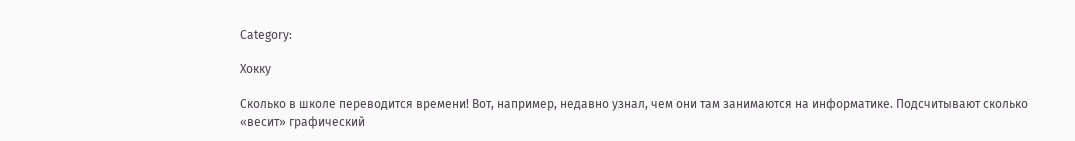Category:

Хокку

Сколько в школе переводится времени! Вот, например, недавно узнал, чем они там занимаются на информатике. Подсчитывают сколько «весит» графический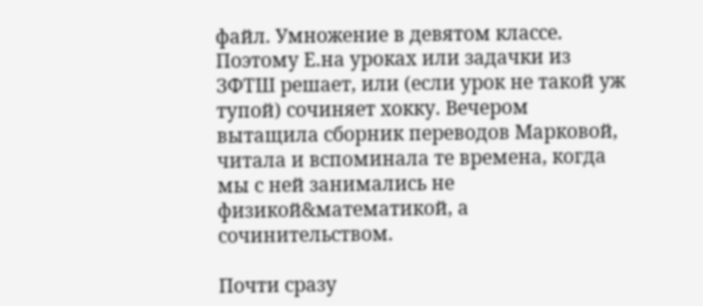файл. Умножение в девятом классе. Поэтому Е.на уроках или задачки из ЗФТШ решает, или (если урок не такой уж тупой) сочиняет хокку. Вечером вытащила сборник переводов Марковой, читала и вспоминала те времена, когда мы с ней занимались не физикой&математикой, а сочинительством.

Почти сразу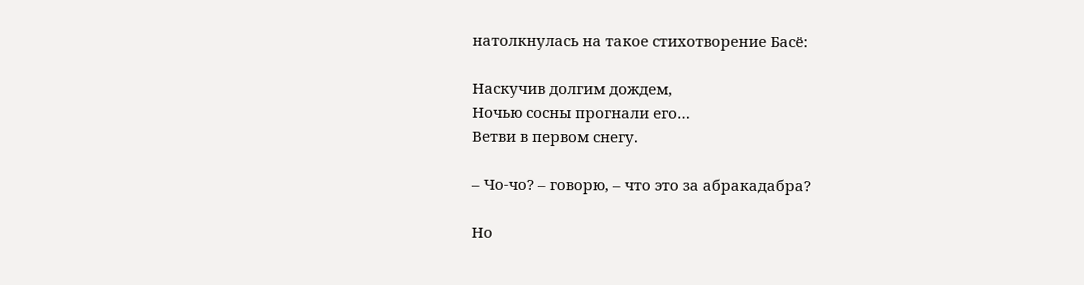натолкнулась на такое стихотворение Басё:

Наскучив долгим дождем,
Ночью сосны прогнали его…
Ветви в первом снегу.

– Чо-чо? – говорю, – что это за абракадабра?

Но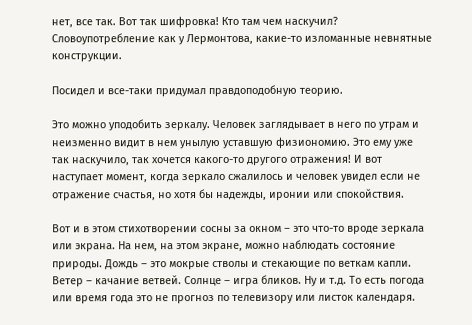нет, все так. Вот так шифровка! Кто там чем наскучил? Словоупотребление как у Лермонтова, какие-то изломанные невнятные конструкции.

Посидел и все-таки придумал правдоподобную теорию.

Это можно уподобить зеркалу. Человек заглядывает в него по утрам и неизменно видит в нем унылую уставшую физиономию. Это ему уже так наскучило, так хочется какого-то другого отражения! И вот наступает момент, когда зеркало сжалилось и человек увидел если не отражение счастья, но хотя бы надежды, иронии или спокойствия.

Вот и в этом стихотворении сосны за окном – это что-то вроде зеркала или экрана. На нем, на этом экране, можно наблюдать состояние природы. Дождь – это мокрые стволы и стекающие по веткам капли. Ветер – качание ветвей. Солнце – игра бликов. Ну и т.д. То есть погода или время года это не прогноз по телевизору или листок календаря.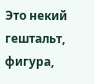Это некий гештальт, фигура,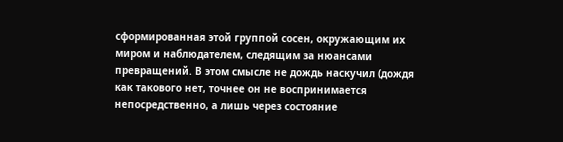сформированная этой группой сосен, окружающим их миром и наблюдателем, следящим за нюансами превращений. В этом смысле не дождь наскучил (дождя как такового нет, точнее он не воспринимается непосредственно, а лишь через состояние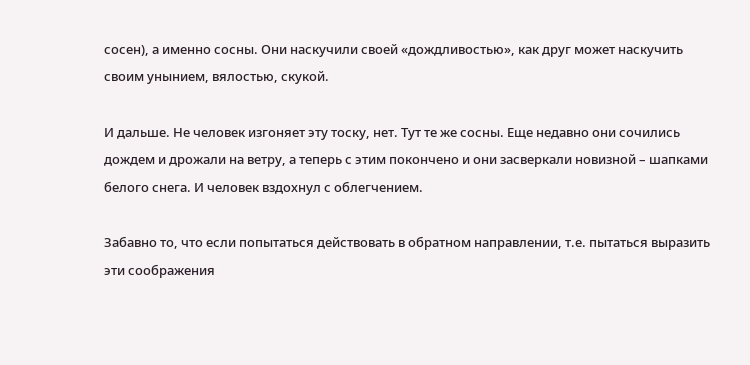сосен), а именно сосны. Они наскучили своей «дождливостью», как друг может наскучить своим унынием, вялостью, скукой.

И дальше. Не человек изгоняет эту тоску, нет. Тут те же сосны. Еще недавно они сочились дождем и дрожали на ветру, а теперь с этим покончено и они засверкали новизной – шапками белого снега. И человек вздохнул с облегчением.

Забавно то, что если попытаться действовать в обратном направлении, т.е. пытаться выразить эти соображения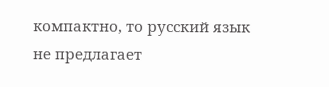компактно, то русский язык не предлагает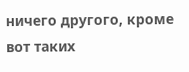ничего другого, кроме вот таких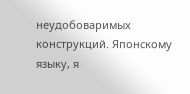неудобоваримых конструкций. Японскому языку, я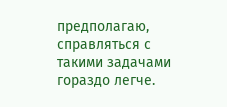предполагаю, справляться с такими задачами гораздо легче.